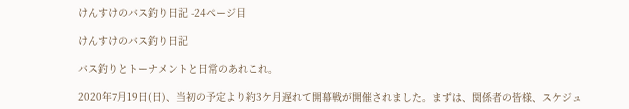けんすけのバス釣り日記 -24ページ目

けんすけのバス釣り日記

バス釣りとトーナメントと日常のあれこれ。

2020年7月19日(日)、当初の予定より約3ケ月遅れて開幕戦が開催されました。まずは、関係者の皆様、スケジュ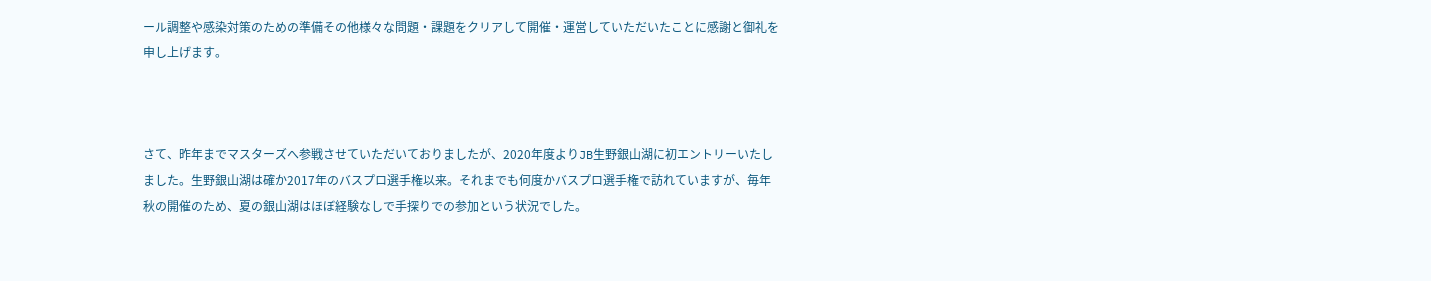ール調整や感染対策のための準備その他様々な問題・課題をクリアして開催・運営していただいたことに感謝と御礼を申し上げます。



さて、昨年までマスターズへ参戦させていただいておりましたが、2020年度よりJB生野銀山湖に初エントリーいたしました。生野銀山湖は確か2017年のバスプロ選手権以来。それまでも何度かバスプロ選手権で訪れていますが、毎年秋の開催のため、夏の銀山湖はほぼ経験なしで手探りでの参加という状況でした。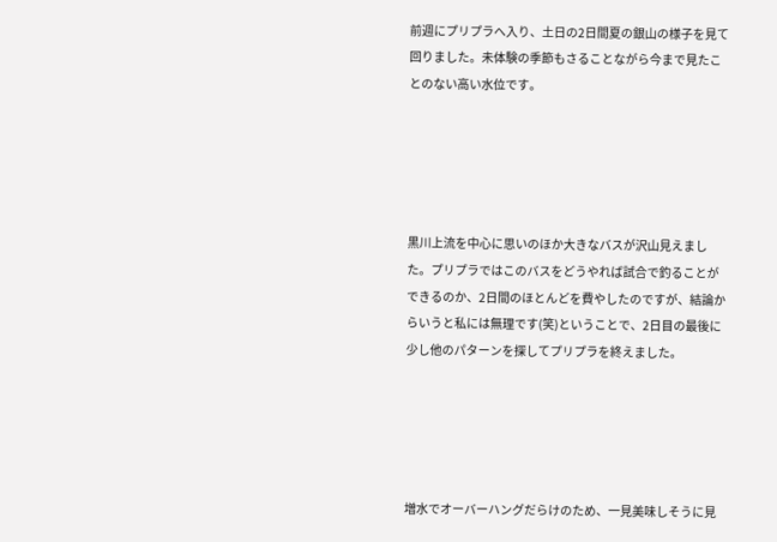前週にプリプラへ入り、土日の2日間夏の銀山の様子を見て回りました。未体験の季節もさることながら今まで見たことのない高い水位です。





黒川上流を中心に思いのほか大きなバスが沢山見えました。プリプラではこのバスをどうやれば試合で釣ることができるのか、2日間のほとんどを費やしたのですが、結論からいうと私には無理です(笑)ということで、2日目の最後に少し他のパターンを探してプリプラを終えました。





増水でオーバーハングだらけのため、一見美味しそうに見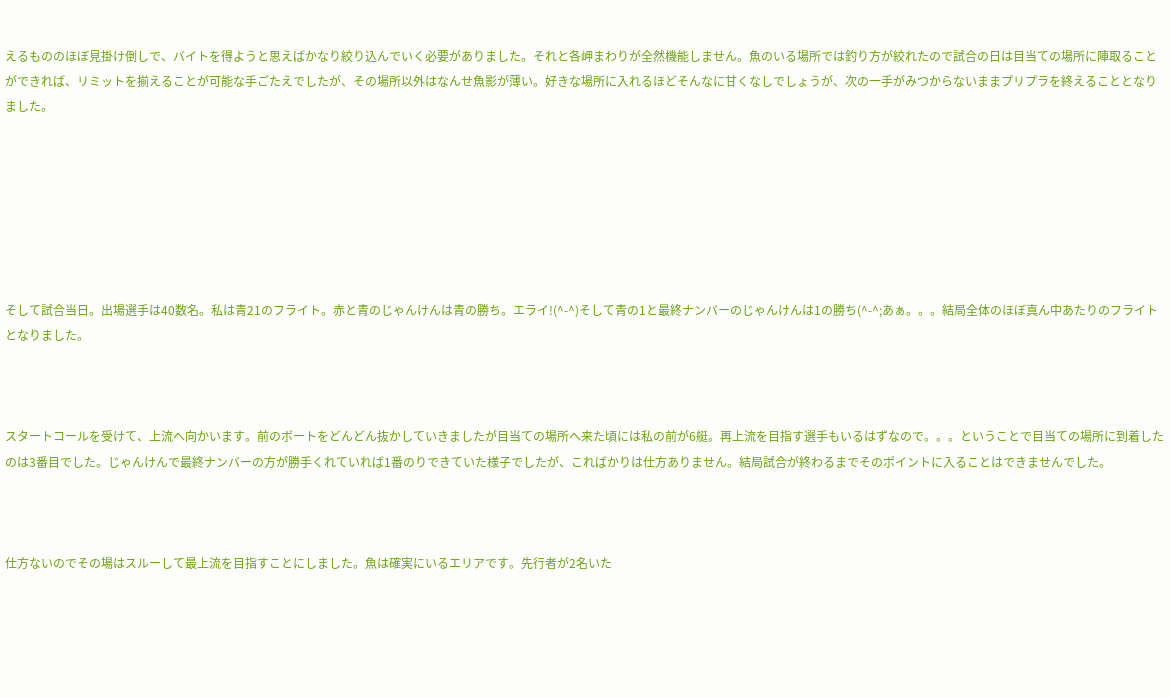えるもののほぼ見掛け倒しで、バイトを得ようと思えばかなり絞り込んでいく必要がありました。それと各岬まわりが全然機能しません。魚のいる場所では釣り方が絞れたので試合の日は目当ての場所に陣取ることができれば、リミットを揃えることが可能な手ごたえでしたが、その場所以外はなんせ魚影が薄い。好きな場所に入れるほどそんなに甘くなしでしょうが、次の一手がみつからないままプリプラを終えることとなりました。







そして試合当日。出場選手は40数名。私は青21のフライト。赤と青のじゃんけんは青の勝ち。エライ!(^-^)そして青の1と最終ナンバーのじゃんけんは1の勝ち(^-^;あぁ。。。結局全体のほぼ真ん中あたりのフライトとなりました。



スタートコールを受けて、上流へ向かいます。前のボートをどんどん抜かしていきましたが目当ての場所へ来た頃には私の前が6艇。再上流を目指す選手もいるはずなので。。。ということで目当ての場所に到着したのは3番目でした。じゃんけんで最終ナンバーの方が勝手くれていれば1番のりできていた様子でしたが、こればかりは仕方ありません。結局試合が終わるまでそのポイントに入ることはできませんでした。



仕方ないのでその場はスルーして最上流を目指すことにしました。魚は確実にいるエリアです。先行者が2名いた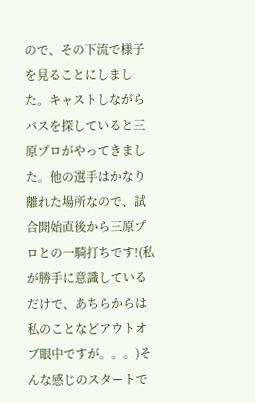ので、その下流で様子を見ることにしました。キャストしながらバスを探していると三原プロがやってきました。他の選手はかなり離れた場所なので、試合開始直後から三原プロとの一騎打ちです!(私が勝手に意識しているだけで、あちらからは私のことなどアウトオブ眼中ですが。。。)そんな感じのスタートで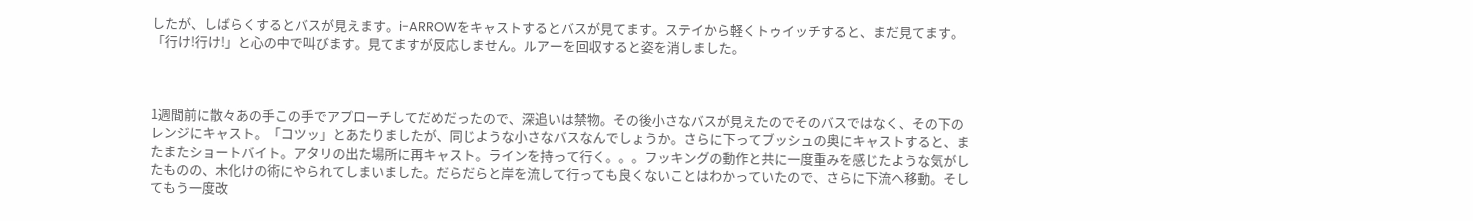したが、しばらくするとバスが見えます。i-ARROWをキャストするとバスが見てます。ステイから軽くトゥイッチすると、まだ見てます。「行け!行け!」と心の中で叫びます。見てますが反応しません。ルアーを回収すると姿を消しました。



1週間前に散々あの手この手でアプローチしてだめだったので、深追いは禁物。その後小さなバスが見えたのでそのバスではなく、その下のレンジにキャスト。「コツッ」とあたりましたが、同じような小さなバスなんでしょうか。さらに下ってブッシュの奥にキャストすると、またまたショートバイト。アタリの出た場所に再キャスト。ラインを持って行く。。。フッキングの動作と共に一度重みを感じたような気がしたものの、木化けの術にやられてしまいました。だらだらと岸を流して行っても良くないことはわかっていたので、さらに下流へ移動。そしてもう一度改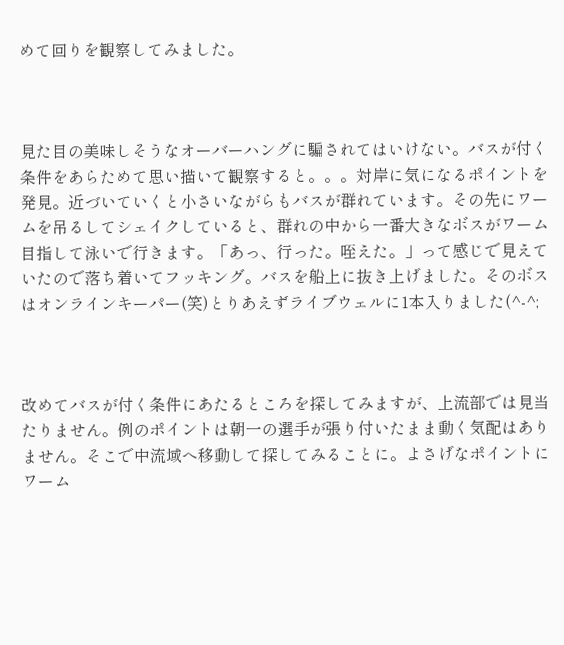めて回りを観察してみました。



見た目の美味しそうなオーバーハングに騙されてはいけない。バスが付く条件をあらためて思い描いて観察すると。。。対岸に気になるポイントを発見。近づいていくと小さいながらもバスが群れています。その先にワームを吊るしてシェイクしていると、群れの中から一番大きなボスがワーム目指して泳いで行きます。「あっ、行った。咥えた。」って感じで見えていたので落ち着いてフッキング。バスを船上に抜き上げました。そのボスはオンラインキーパー(笑)とりあえずライブウェルに1本入りました(^-^;



改めてバスが付く条件にあたるところを探してみますが、上流部では見当たりません。例のポイントは朝一の選手が張り付いたまま動く気配はありません。そこで中流域へ移動して探してみることに。よさげなポイントにワーム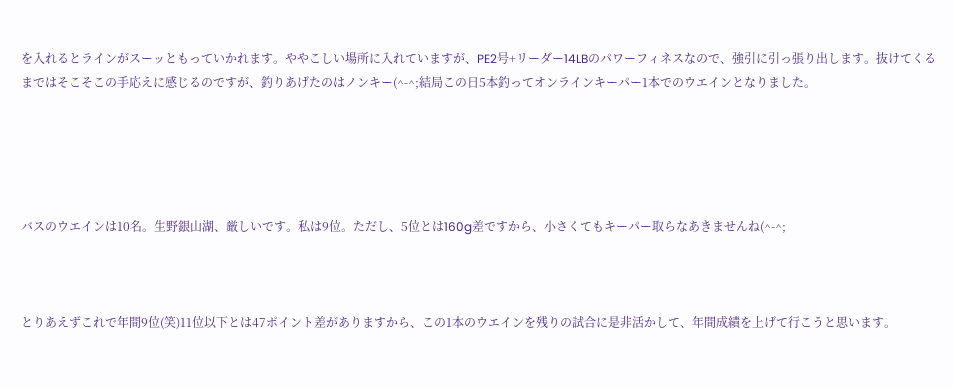を入れるとラインがスーッともっていかれます。ややこしい場所に入れていますが、PE2号+リーダー14LBのパワーフィネスなので、強引に引っ張り出します。抜けてくるまではそこそこの手応えに感じるのですが、釣りあげたのはノンキー(^-^;結局この日5本釣ってオンラインキーパー1本でのウエインとなりました。





バスのウエインは10名。生野銀山湖、厳しいです。私は9位。ただし、5位とは160g差ですから、小さくてもキーパー取らなあきませんね(^-^;



とりあえずこれで年間9位(笑)11位以下とは47ポイント差がありますから、この1本のウエインを残りの試合に是非活かして、年間成績を上げて行こうと思います。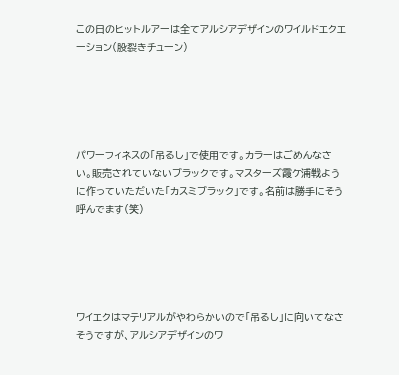この日のヒットルアーは全てアルシアデザインのワイルドエクエーション(股裂きチューン)





パワーフィネスの「吊るし」で使用です。カラーはごめんなさい。販売されていないブラックです。マスターズ霞ケ浦戦ように作っていただいた「カスミブラック」です。名前は勝手にそう呼んでます(笑)





ワイエクはマテリアルがやわらかいので「吊るし」に向いてなさそうですが、アルシアデザインのワ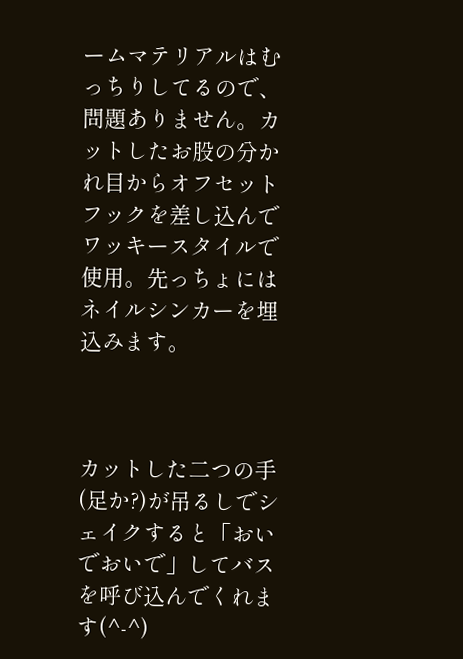ームマテリアルはむっちりしてるので、問題ありません。カットしたお股の分かれ目からオフセットフックを差し込んでワッキースタイルで使用。先っちょにはネイルシンカーを埋込みます。



カットした二つの手(足か?)が吊るしでシェイクすると「おいでおいで」してバスを呼び込んでくれます(^-^)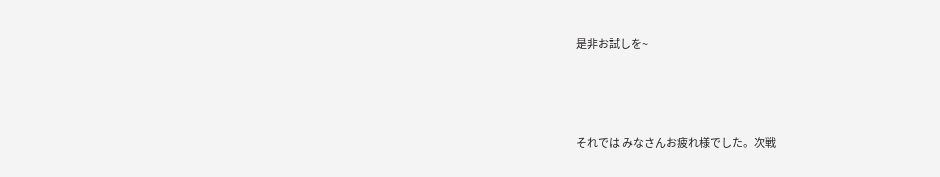是非お試しを~



それでは みなさんお疲れ様でした。次戦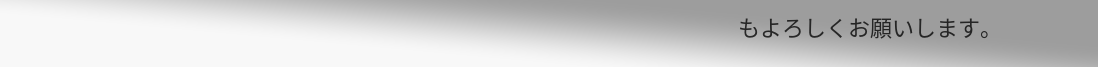もよろしくお願いします。